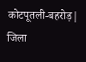कोटपूतली-बहरोड़|
जिला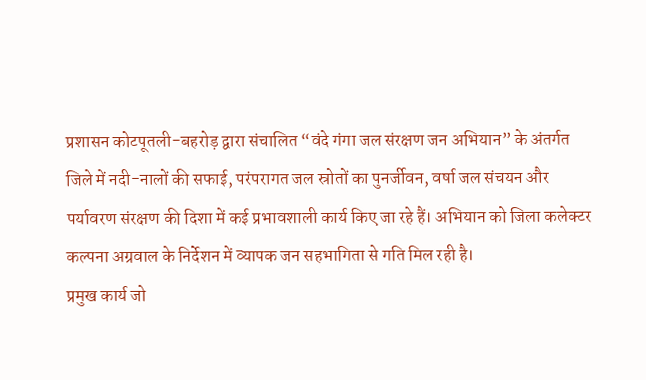प्रशासन कोटपूतली-बहरोड़ द्वारा संचालित “वंदे गंगा जल संरक्षण जन अभियान” के अंतर्गत जिले में नदी-नालों की सफाई, परंपरागत जल स्रोतों का पुनर्जीवन, वर्षा जल संचयन और पर्यावरण संरक्षण की दिशा में कई प्रभावशाली कार्य किए जा रहे हैं। अभियान को जिला कलेक्टर कल्पना अग्रवाल के निर्देशन में व्यापक जन सहभागिता से गति मिल रही है।
प्रमुख कार्य जो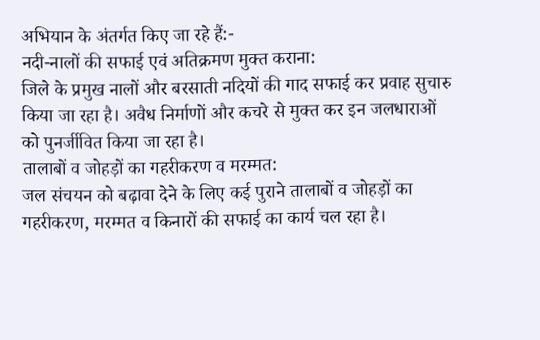अभियान के अंतर्गत किए जा रहे हैं:-
नदी-नालों की सफाई एवं अतिक्रमण मुक्त कराना:
जिले के प्रमुख नालों और बरसाती नदियों की गाद सफाई कर प्रवाह सुचारु किया जा रहा है। अवैध निर्माणों और कचरे से मुक्त कर इन जलधाराओं को पुनर्जीवित किया जा रहा है।
तालाबों व जोहड़ों का गहरीकरण व मरम्मत:
जल संचयन को बढ़ावा देने के लिए कई पुराने तालाबों व जोहड़ों का गहरीकरण, मरम्मत व किनारों की सफाई का कार्य चल रहा है।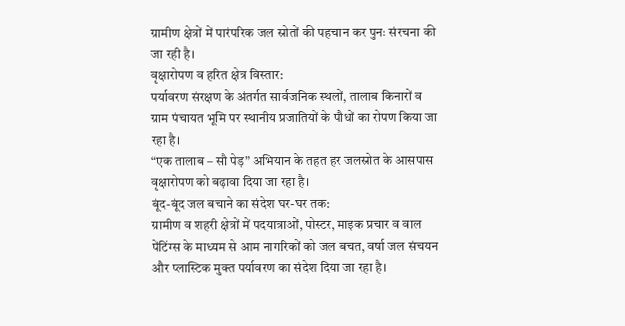ग्रामीण क्षेत्रों में पारंपरिक जल स्रोतों की पहचान कर पुनः संरचना की जा रही है।
वृक्षारोपण व हरित क्षेत्र विस्तार:
पर्यावरण संरक्षण के अंतर्गत सार्वजनिक स्थलों, तालाब किनारों व ग्राम पंचायत भूमि पर स्थानीय प्रजातियों के पौधों का रोपण किया जा रहा है।
“एक तालाब – सौ पेड़” अभियान के तहत हर जलस्रोत के आसपास वृक्षारोपण को बढ़ावा दिया जा रहा है।
बूंद-बूंद जल बचाने का संदेश घर-घर तक:
ग्रामीण व शहरी क्षेत्रों में पदयात्राओं, पोस्टर, माइक प्रचार व वाल पेंटिंग्स के माध्यम से आम नागरिकों को जल बचत, वर्षा जल संचयन और प्लास्टिक मुक्त पर्यावरण का संदेश दिया जा रहा है।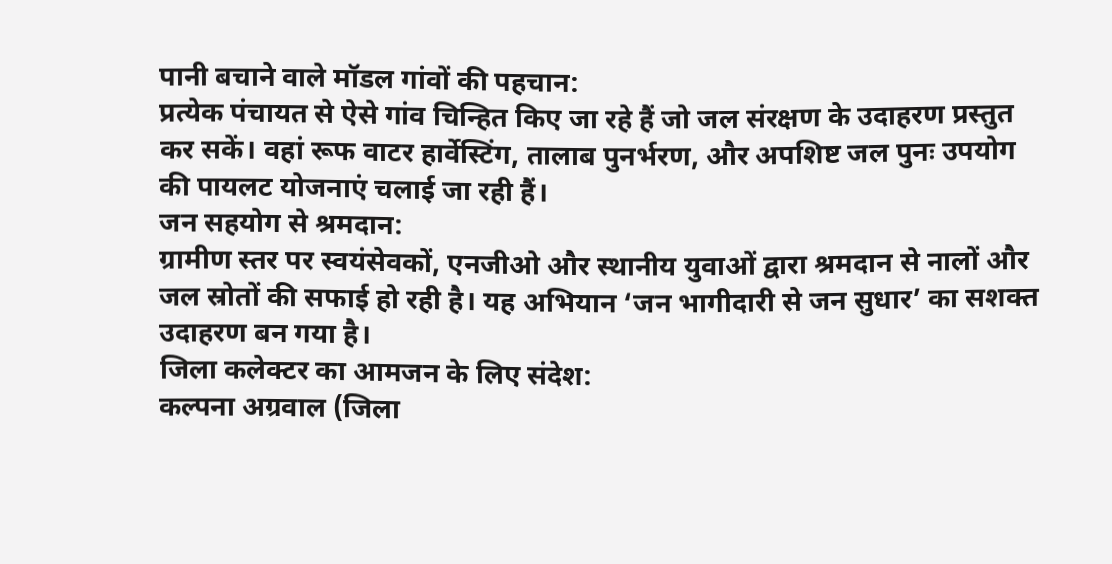पानी बचाने वाले मॉडल गांवों की पहचान:
प्रत्येक पंचायत से ऐसे गांव चिन्हित किए जा रहे हैं जो जल संरक्षण के उदाहरण प्रस्तुत कर सकें। वहां रूफ वाटर हार्वेस्टिंग, तालाब पुनर्भरण, और अपशिष्ट जल पुनः उपयोग की पायलट योजनाएं चलाई जा रही हैं।
जन सहयोग से श्रमदान:
ग्रामीण स्तर पर स्वयंसेवकों, एनजीओ और स्थानीय युवाओं द्वारा श्रमदान से नालों और जल स्रोतों की सफाई हो रही है। यह अभियान ‘जन भागीदारी से जन सुधार’ का सशक्त उदाहरण बन गया है।
जिला कलेक्टर का आमजन के लिए संदेश:
कल्पना अग्रवाल (जिला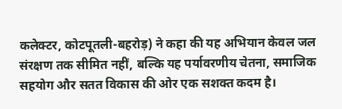कलेक्टर, कोटपूतली-बहरोड़) ने कहा की यह अभियान केवल जल संरक्षण तक सीमित नहीं, बल्कि यह पर्यावरणीय चेतना, समाजिक सहयोग और सतत विकास की ओर एक सशक्त कदम है।